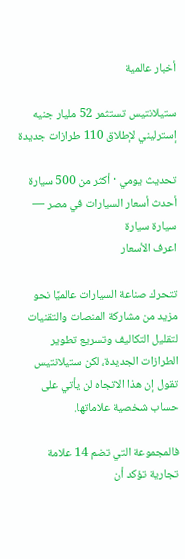أخبار عالمية

ستيلانتيس تستثمر 52 مليار جنيه إسترليني لإطلاق 110 طرازات جديدة

تحديث يومي · أكثر من 500 سيارة
أحدث أسعار السيارات في مصر — سيارة سيارة
اعرف الأسعار

تتحرك صناعة السيارات عالميًا نحو مزيد من مشاركة المنصات والتقنيات لتقليل التكاليف وتسريع تطوير الطرازات الجديدة، لكن ستيلانتيس تقول إن هذا الاتجاه لن يأتي على حساب شخصية علاماتها.

فالمجموعة التي تضم 14 علامة تجارية تؤكد أن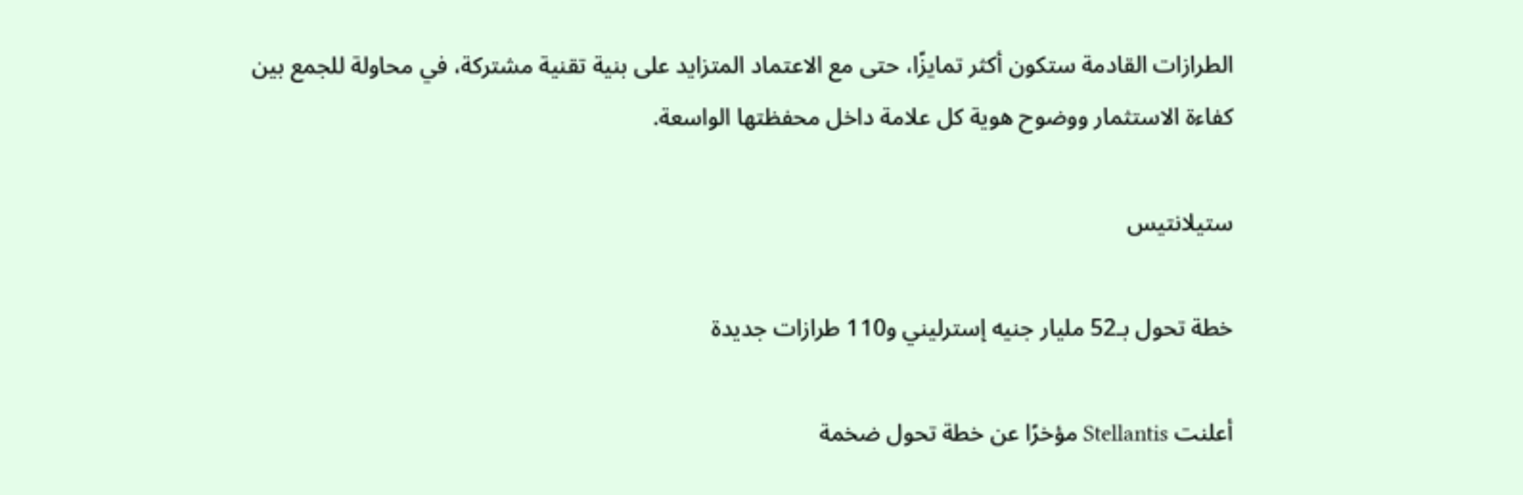الطرازات القادمة ستكون أكثر تمايزًا، حتى مع الاعتماد المتزايد على بنية تقنية مشتركة، في محاولة للجمع بين كفاءة الاستثمار ووضوح هوية كل علامة داخل محفظتها الواسعة.

ستيلانتيس

خطة تحول بـ52 مليار جنيه إسترليني و110 طرازات جديدة

أعلنت Stellantis مؤخرًا عن خطة تحول ضخمة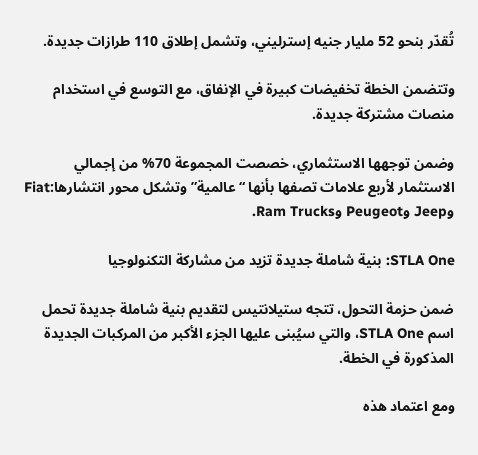تُقدّر بنحو 52 مليار جنيه إسترليني، وتشمل إطلاق 110 طرازات جديدة.

وتتضمن الخطة تخفيضات كبيرة في الإنفاق، مع التوسع في استخدام منصات مشتركة جديدة.

وضمن توجهها الاستثماري، خصصت المجموعة 70% من إجمالي الاستثمار لأربع علامات تصفها بأنها “عالمية” وتشكل محور انتشارها:Fiat وJeep وPeugeot وRam Trucks.

STLA One: بنية شاملة جديدة تزيد من مشاركة التكنولوجيا

ضمن حزمة التحول، تتجه ستيلانتيس لتقديم بنية شاملة جديدة تحمل اسم STLA One، والتي سيُبنى عليها الجزء الأكبر من المركبات الجديدة المذكورة في الخطة.

ومع اعتماد هذه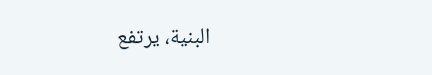البنية، يرتفع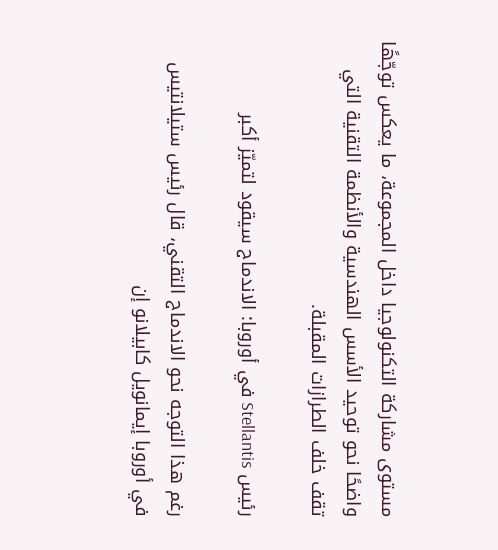مستوى مشاركة التكنولوجيا داخل المجموعة، ما يعكس توجّهًا واضحًا نحو توحيد الأسس الهندسية والأنظمة التقنية التي تقف خلف الطرازات المقبلة.

رئيس Stellantis في أوروبا: الاندماج سيقود لتميّز أكبر

رغم هذا التوجه نحو الاندماج التقني، قال رئيس ستيلانتيس في أوروبا إيمانويل كابيلانو إن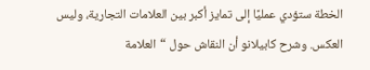الخطة ستؤدي عمليًا إلى تمايز أكبر بين العلامات التجارية، وليس العكس. وشرح كابيلانو أن النقاش حول “العلامة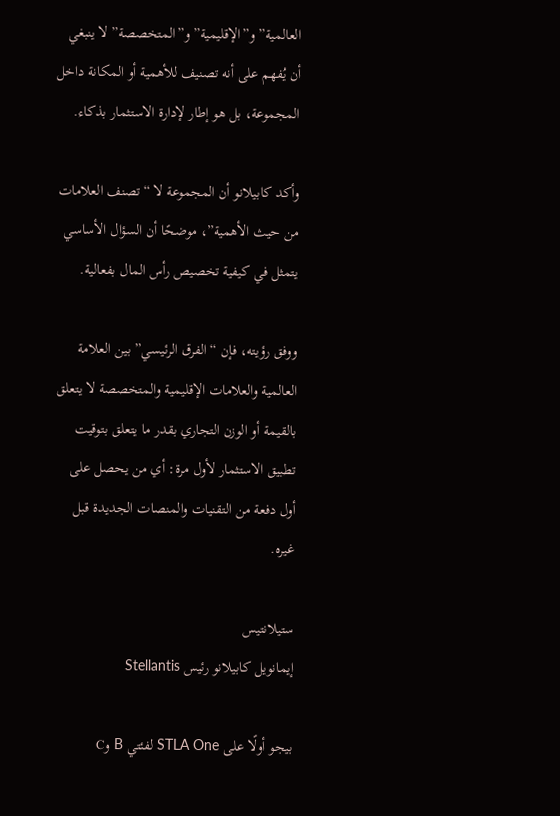العالمية” و”الإقليمية” و”المتخصصة” لا ينبغي أن يُفهم على أنه تصنيف للأهمية أو المكانة داخل المجموعة، بل هو إطار لإدارة الاستثمار بذكاء.

وأكد كابيلانو أن المجموعة لا “تصنف العلامات من حيث الأهمية”، موضحًا أن السؤال الأساسي يتمثل في كيفية تخصيص رأس المال بفعالية.

ووفق رؤيته، فإن “الفرق الرئيسي” بين العلامة العالمية والعلامات الإقليمية والمتخصصة لا يتعلق بالقيمة أو الوزن التجاري بقدر ما يتعلق بتوقيت تطبيق الاستثمار لأول مرة: أي من يحصل على أول دفعة من التقنيات والمنصات الجديدة قبل غيره.

ستيلانتيس
إيمانويل كابيلانو رئيس Stellantis

بيجو أولًا على STLA One لفئتي B وC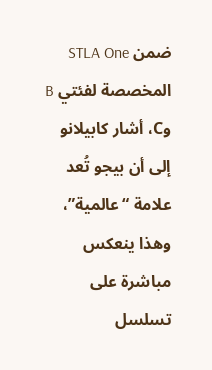ضمن STLA One المخصصة لفئتي B وC، أشار كابيلانو إلى أن بيجو تُعد علامة “عالمية”، وهذا ينعكس مباشرة على تسلسل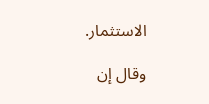الاستثمار.

وقال إن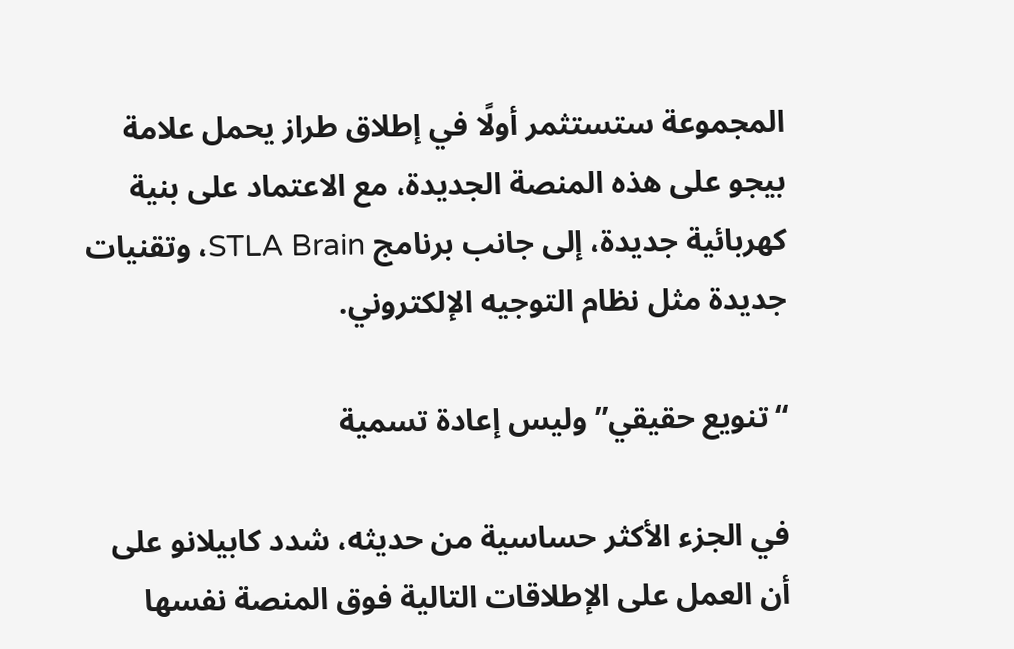المجموعة ستستثمر أولًا في إطلاق طراز يحمل علامة بيجو على هذه المنصة الجديدة، مع الاعتماد على بنية كهربائية جديدة، إلى جانب برنامج STLA Brain، وتقنيات جديدة مثل نظام التوجيه الإلكتروني.

“تنويع حقيقي” وليس إعادة تسمية

في الجزء الأكثر حساسية من حديثه، شدد كابيلانو على أن العمل على الإطلاقات التالية فوق المنصة نفسها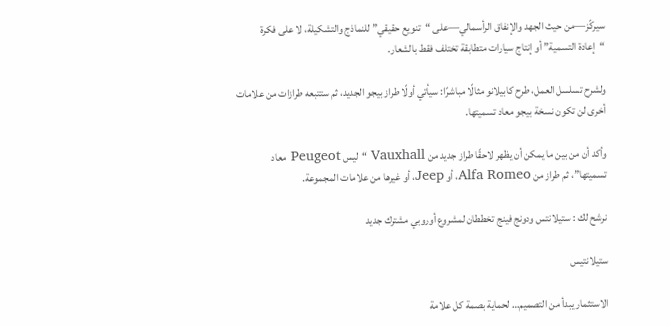سيركّز—من حيث الجهد والإنفاق الرأسمالي—على “تنويع حقيقي” للنماذج والتشكيلة، لا على فكرة “إعادة التسمية” أو إنتاج سيارات متطابقة تختلف فقط بالشعار.

ولشرح تسلسل العمل، طرح كابيلانو مثالًا مباشرًا: سيأتي أولًا طراز بيجو الجديد، ثم ستتبعه طرازات من علامات أخرى لن تكون نسخة بيجو معاد تسميتها.

وأكد أن من بين ما يمكن أن يظهر لاحقًا طراز جديد من Vauxhall “ليس Peugeot معاد تسميتها”، ثم طراز من Alfa Romeo، أو Jeep، أو غيرها من علامات المجموعة.

نرشح لك : ستيلانتس ودونج فينج تخططان لمشروع أوروبي مشترك جديد

ستيلانتيس

الاستثمار يبدأ من التصميم… لحماية بصمة كل علامة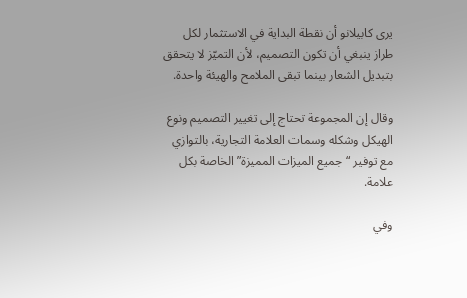يرى كابيلانو أن نقطة البداية في الاستثمار لكل طراز ينبغي أن تكون التصميم، لأن التميّز لا يتحقق بتبديل الشعار بينما تبقى الملامح والهيئة واحدة.

وقال إن المجموعة تحتاج إلى تغيير التصميم ونوع الهيكل وشكله وسمات العلامة التجارية، بالتوازي مع توفير “جميع الميزات المميزة” الخاصة بكل علامة.

وفي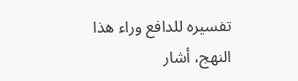تفسيره للدافع وراء هذا النهج، أشار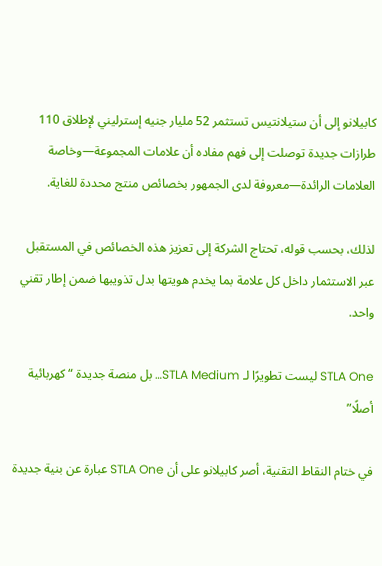كابيلانو إلى أن ستيلانتيس تستثمر 52 مليار جنيه إسترليني لإطلاق 110 طرازات جديدة توصلت إلى فهم مفاده أن علامات المجموعة—وخاصة العلامات الرائدة—معروفة لدى الجمهور بخصائص منتج محددة للغاية.

لذلك، بحسب قوله، تحتاج الشركة إلى تعزيز هذه الخصائص في المستقبل عبر الاستثمار داخل كل علامة بما يخدم هويتها بدل تذويبها ضمن إطار تقني واحد.

STLA One ليست تطويرًا لـ STLA Medium… بل منصة جديدة “كهربائية أصلًا”

في ختام النقاط التقنية، أصر كابيلانو على أن STLA One عبارة عن بنية جديدة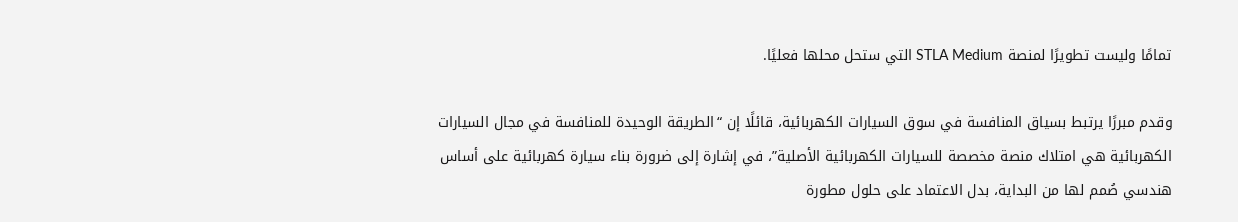تمامًا وليست تطويرًا لمنصة STLA Medium التي ستحل محلها فعليًا.

وقدم مبررًا يرتبط بسياق المنافسة في سوق السيارات الكهربائية، قائلًا إن “الطريقة الوحيدة للمنافسة في مجال السيارات الكهربائية هي امتلاك منصة مخصصة للسيارات الكهربائية الأصلية”، في إشارة إلى ضرورة بناء سيارة كهربائية على أساس هندسي صُمم لها من البداية، بدل الاعتماد على حلول مطورة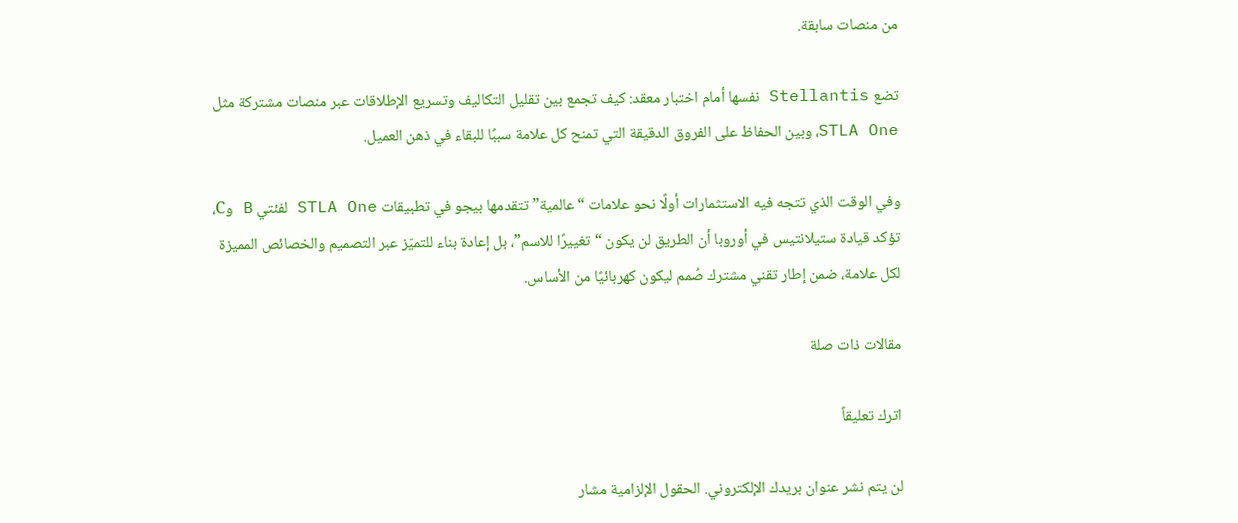من منصات سابقة.

تضع Stellantis نفسها أمام اختبار معقد: كيف تجمع بين تقليل التكاليف وتسريع الإطلاقات عبر منصات مشتركة مثل STLA One، وبين الحفاظ على الفروق الدقيقة التي تمنح كل علامة سببًا للبقاء في ذهن العميل.

وفي الوقت الذي تتجه فيه الاستثمارات أولًا نحو علامات “عالمية” تتقدمها بيجو في تطبيقات STLA One لفئتي B وC، تؤكد قيادة ستيلانتيس في أوروبا أن الطريق لن يكون “تغييرًا للاسم”، بل إعادة بناء للتميّز عبر التصميم والخصائص المميزة لكل علامة، ضمن إطار تقني مشترك صُمم ليكون كهربائيًا من الأساس.

مقالات ذات صلة

اترك تعليقاً

لن يتم نشر عنوان بريدك الإلكتروني. الحقول الإلزامية مشار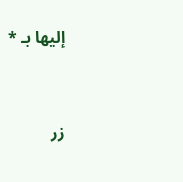إليها بـ *


زر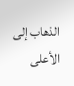الذهاب إلى الأعلى